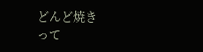どんど焼き
って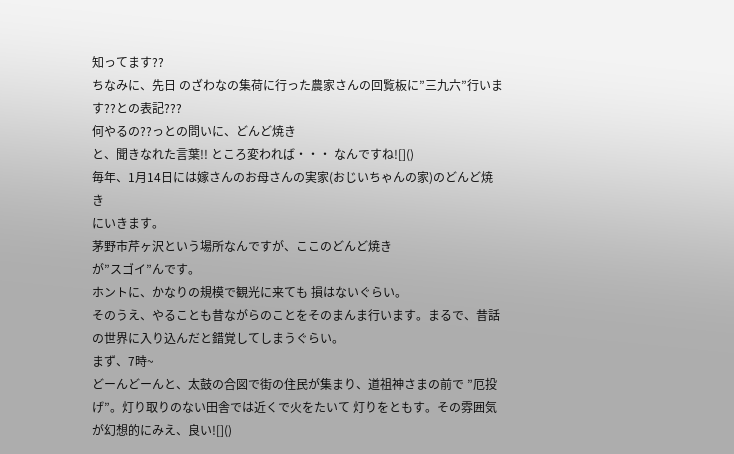知ってます??
ちなみに、先日 のざわなの集荷に行った農家さんの回覧板に”三九六”行います??との表記???
何やるの??っとの問いに、どんど焼き
と、聞きなれた言葉!! ところ変われば・・・ なんですね![]()
毎年、1月14日には嫁さんのお母さんの実家(おじいちゃんの家)のどんど焼き
にいきます。
茅野市芹ヶ沢という場所なんですが、ここのどんど焼き
が”スゴイ”んです。
ホントに、かなりの規模で観光に来ても 損はないぐらい。
そのうえ、やることも昔ながらのことをそのまんま行います。まるで、昔話の世界に入り込んだと錯覚してしまうぐらい。
まず、7時~
どーんどーんと、太鼓の合図で街の住民が集まり、道祖神さまの前で ”厄投げ”。灯り取りのない田舎では近くで火をたいて 灯りをともす。その雰囲気が幻想的にみえ、良い![]()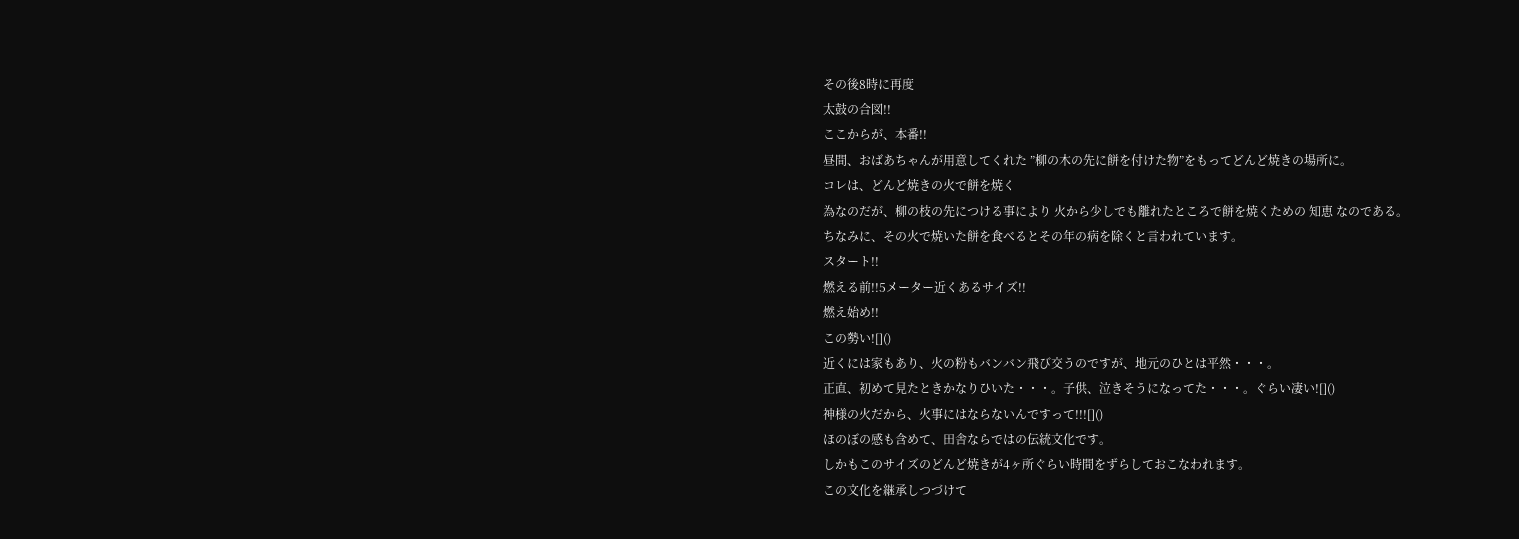その後8時に再度
太鼓の合図!!
ここからが、本番!!
昼間、おばあちゃんが用意してくれた ”柳の木の先に餅を付けた物”をもってどんど焼きの場所に。
コレは、どんど焼きの火で餅を焼く
為なのだが、柳の枝の先につける事により 火から少しでも離れたところで餅を焼くための 知恵 なのである。
ちなみに、その火で焼いた餅を食べるとその年の病を除くと言われています。
スタート!!
燃える前!!5メーター近くあるサイズ!!
燃え始め!!
この勢い![]()
近くには家もあり、火の粉もバンバン飛び交うのですが、地元のひとは平然・・・。
正直、初めて見たときかなりひいた・・・。子供、泣きそうになってた・・・。ぐらい凄い![]()
神様の火だから、火事にはならないんですって!!![]()
ほのぼの感も含めて、田舎ならではの伝統文化です。
しかもこのサイズのどんど焼きが4ヶ所ぐらい時間をずらしておこなわれます。
この文化を継承しつづけて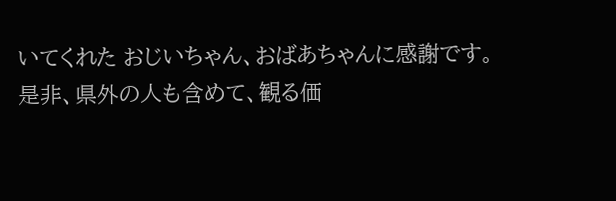いてくれた おじいちゃん、おばあちゃんに感謝です。
是非、県外の人も含めて、観る価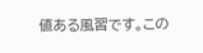値ある風習です。この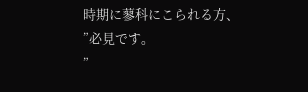時期に蓼科にこられる方、
”必見です。
”